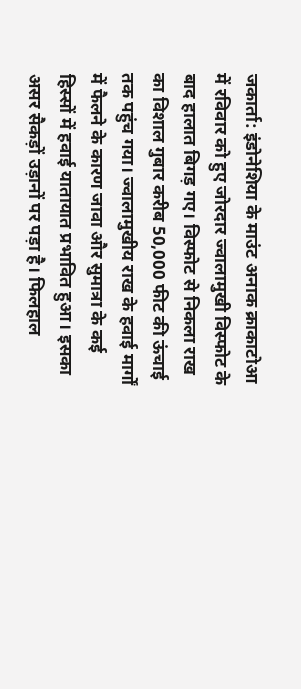जकार्ता: इंडोनेशिया के माउंट अनाक क्राकाटोआ में रविवार को हुए जोरदार ज्वालामुखी विस्फोट के बाद हालात बिगड़ गए। विस्फोट से निकला राख का विशाल गुबार करीब 50,000 फीट की ऊंचाई तक पहुंच गया। ज्वालामुखीय राख के हवाई मार्गों में फैलने के कारण जावा और सुमात्रा के कई हिस्सों में हवाई यातायात प्रभावित हुआ। इसका असर सैकड़ों उड़ानों पर पड़ा है। फिलहाल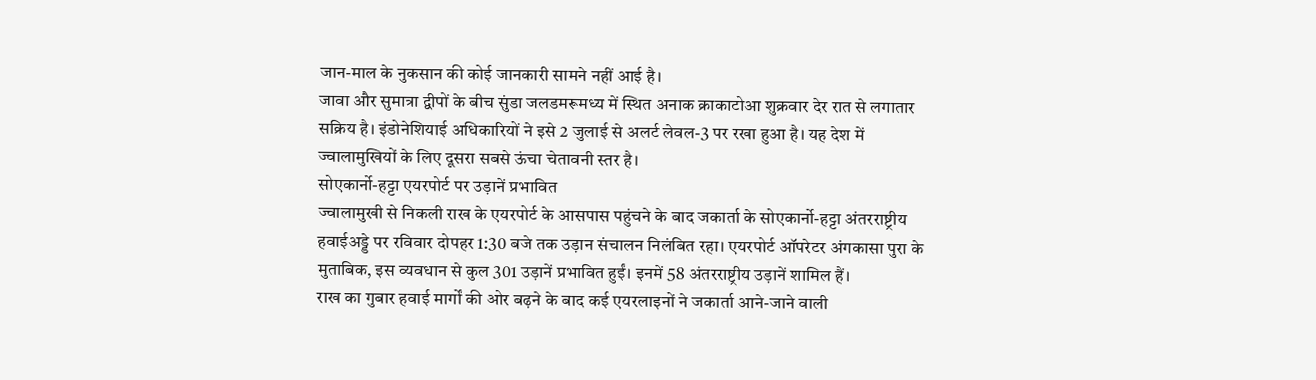जान-माल के नुकसान की कोई जानकारी सामने नहीं आई है।
जावा और सुमात्रा द्वीपों के बीच सुंडा जलडमरूमध्य में स्थित अनाक क्राकाटोआ शुक्रवार देर रात से लगातार सक्रिय है। इंडोनेशियाई अधिकारियों ने इसे 2 जुलाई से अलर्ट लेवल-3 पर रखा हुआ है। यह देश में ज्वालामुखियों के लिए दूसरा सबसे ऊंचा चेतावनी स्तर है।
सोएकार्नो-हट्टा एयरपोर्ट पर उड़ानें प्रभावित
ज्वालामुखी से निकली राख के एयरपोर्ट के आसपास पहुंचने के बाद जकार्ता के सोएकार्नो-हट्टा अंतरराष्ट्रीय हवाईअड्डे पर रविवार दोपहर 1:30 बजे तक उड़ान संचालन निलंबित रहा। एयरपोर्ट ऑपरेटर अंगकासा पुरा के मुताबिक, इस व्यवधान से कुल 301 उड़ानें प्रभावित हुईं। इनमें 58 अंतरराष्ट्रीय उड़ानें शामिल हैं।
राख का गुबार हवाई मार्गों की ओर बढ़ने के बाद कई एयरलाइनों ने जकार्ता आने-जाने वाली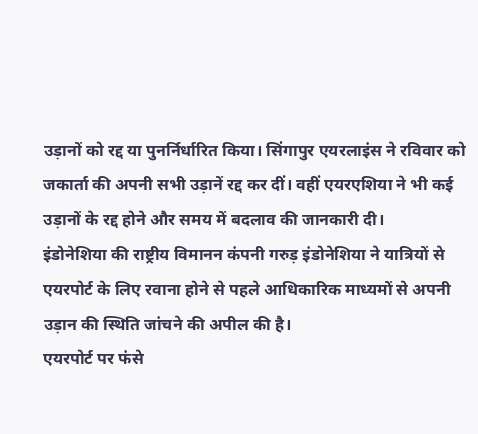उड़ानों को रद्द या पुनर्निर्धारित किया। सिंगापुर एयरलाइंस ने रविवार को जकार्ता की अपनी सभी उड़ानें रद्द कर दीं। वहीं एयरएशिया ने भी कई उड़ानों के रद्द होने और समय में बदलाव की जानकारी दी।
इंडोनेशिया की राष्ट्रीय विमानन कंपनी गरुड़ इंडोनेशिया ने यात्रियों से एयरपोर्ट के लिए रवाना होने से पहले आधिकारिक माध्यमों से अपनी उड़ान की स्थिति जांचने की अपील की है।
एयरपोर्ट पर फंसे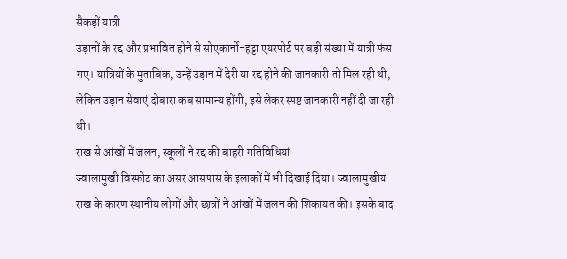सैकड़ों यात्री
उड़ानों के रद्द और प्रभावित होने से सोएकार्नो-हट्टा एयरपोर्ट पर बड़ी संख्या में यात्री फंस गए। यात्रियों के मुताबिक, उन्हें उड़ान में देरी या रद्द होने की जानकारी तो मिल रही थी, लेकिन उड़ान सेवाएं दोबारा कब सामान्य होंगी, इसे लेकर स्पष्ट जानकारी नहीं दी जा रही थी।
राख से आंखों में जलन, स्कूलों ने रद्द की बाहरी गतिविधियां
ज्वालामुखी विस्फोट का असर आसपास के इलाकों में भी दिखाई दिया। ज्वालामुखीय राख के कारण स्थानीय लोगों और छात्रों ने आंखों में जलन की शिकायत की। इसके बाद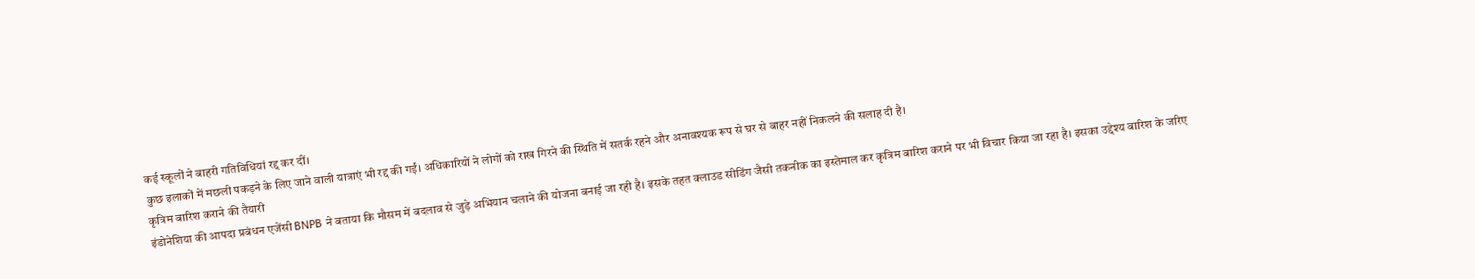कई स्कूलों ने बाहरी गतिविधियां रद्द कर दीं।
कुछ इलाकों में मछली पकड़ने के लिए जाने वाली यात्राएं भी रद्द की गईं। अधिकारियों ने लोगों को राख गिरने की स्थिति में सतर्क रहने और अनावश्यक रूप से घर से बाहर नहीं निकलने की सलाह दी है।
कृत्रिम बारिश कराने की तैयारी
इंडोनेशिया की आपदा प्रबंधन एजेंसी BNPB ने बताया कि मौसम में बदलाव से जुड़े अभियान चलाने की योजना बनाई जा रही है। इसके तहत क्लाउड सीडिंग जैसी तकनीक का इस्तेमाल कर कृत्रिम बारिश कराने पर भी विचार किया जा रहा है। इसका उद्देश्य बारिश के जरिए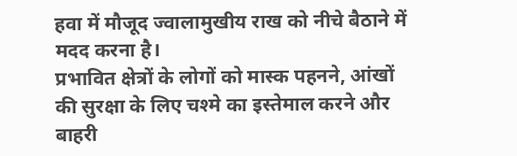हवा में मौजूद ज्वालामुखीय राख को नीचे बैठाने में मदद करना है।
प्रभावित क्षेत्रों के लोगों को मास्क पहनने, आंखों की सुरक्षा के लिए चश्मे का इस्तेमाल करने और बाहरी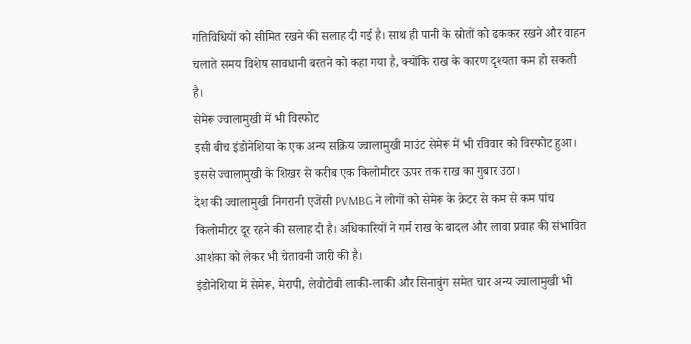गतिविधियों को सीमित रखने की सलाह दी गई है। साथ ही पानी के स्रोतों को ढककर रखने और वाहन चलाते समय विशेष सावधानी बरतने को कहा गया है, क्योंकि राख के कारण दृश्यता कम हो सकती है।
सेमेरू ज्वालामुखी में भी विस्फोट
इसी बीच इंडोनेशिया के एक अन्य सक्रिय ज्वालामुखी माउंट सेमेरू में भी रविवार को विस्फोट हुआ। इससे ज्वालामुखी के शिखर से करीब एक किलोमीटर ऊपर तक राख का गुबार उठा।
देश की ज्वालामुखी निगरानी एजेंसी PVMBG ने लोगों को सेमेरू के क्रेटर से कम से कम पांच किलोमीटर दूर रहने की सलाह दी है। अधिकारियों ने गर्म राख के बादल और लावा प्रवाह की संभावित आशंका को लेकर भी चेतावनी जारी की है।
इंडोनेशिया में सेमेरू, मेरापी, लेवोटोबी लाकी-लाकी और सिनाबुंग समेत चार अन्य ज्वालामुखी भी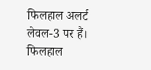फिलहाल अलर्ट लेवल-3 पर हैं।
फिलहाल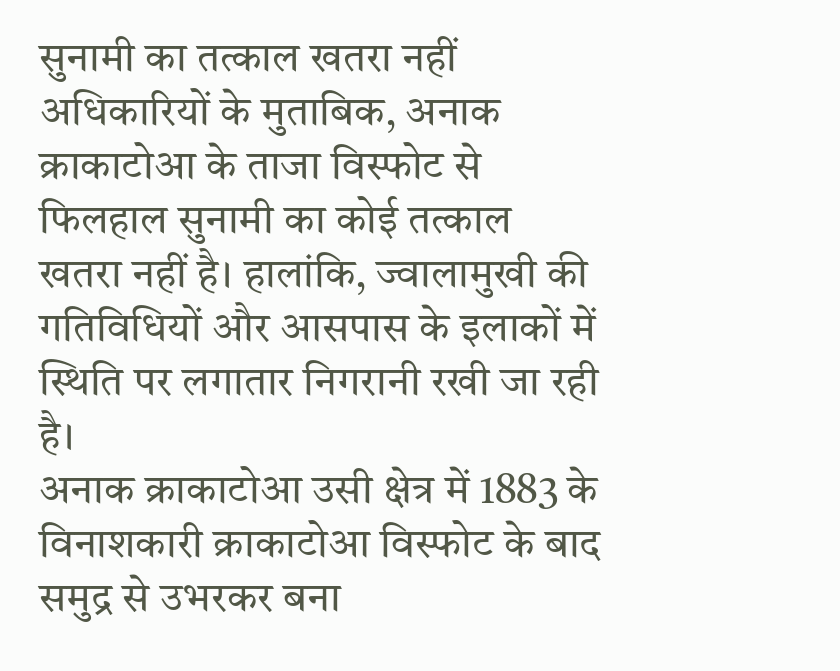सुनामी का तत्काल खतरा नहीं
अधिकारियों के मुताबिक, अनाक क्राकाटोआ के ताजा विस्फोट से फिलहाल सुनामी का कोई तत्काल खतरा नहीं है। हालांकि, ज्वालामुखी की गतिविधियों और आसपास के इलाकों में स्थिति पर लगातार निगरानी रखी जा रही है।
अनाक क्राकाटोआ उसी क्षेत्र में 1883 के विनाशकारी क्राकाटोआ विस्फोट के बाद समुद्र से उभरकर बना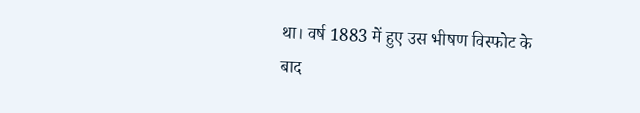था। वर्ष 1883 में हुए उस भीषण विस्फोट के बाद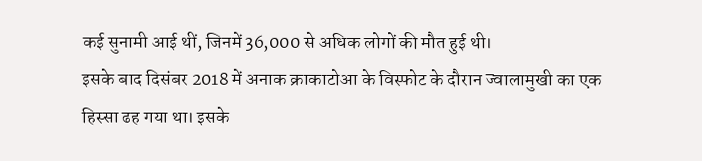कई सुनामी आई थीं, जिनमें 36,000 से अधिक लोगों की मौत हुई थी।
इसके बाद दिसंबर 2018 में अनाक क्राकाटोआ के विस्फोट के दौरान ज्वालामुखी का एक हिस्सा ढह गया था। इसके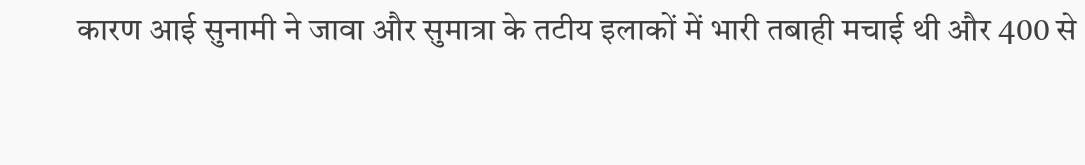कारण आई सुनामी ने जावा और सुमात्रा के तटीय इलाकों में भारी तबाही मचाई थी और 400 से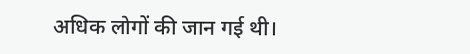अधिक लोगों की जान गई थी।